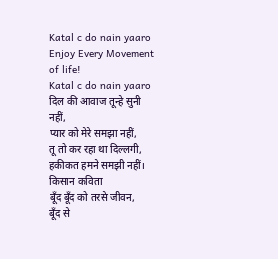Katal c do nain yaaro
Enjoy Every Movement of life!
Katal c do nain yaaro
दिल की आवाज तून्हे सुनी नहीं,
प्यार को मेरे समझा नहीं,
तू तो कर रहा था दिल्लगी,
हकीकत हमने समझी नहीं।
किसान कविता
बूँद बूँद को तरसे जीवन,
बूँद से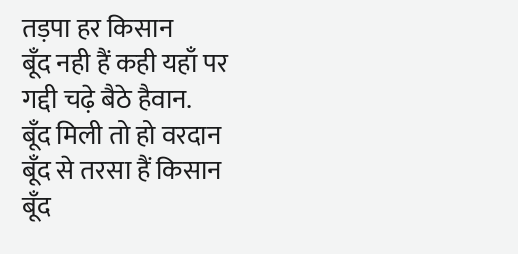तड़पा हर किसान
बूँद नही हैं कही यहाँ पर
गद्दी चढ़े बैठे हैवान.
बूँद मिली तो हो वरदान
बूँद से तरसा हैं किसान
बूँद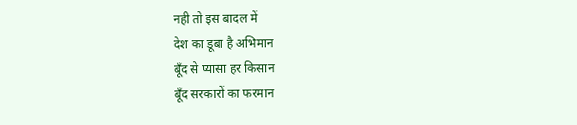नही तो इस बादल में
देश का डूबा है अभिमान
बूँद से प्यासा हर किसान
बूँद सरकारों का फरमान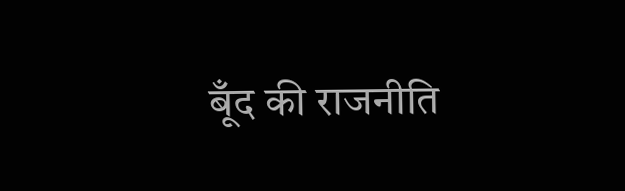बूँद की राजनीति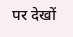पर देखों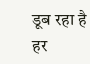डूब रहा है हर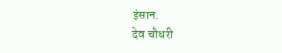इंसान.
देव चौधरी